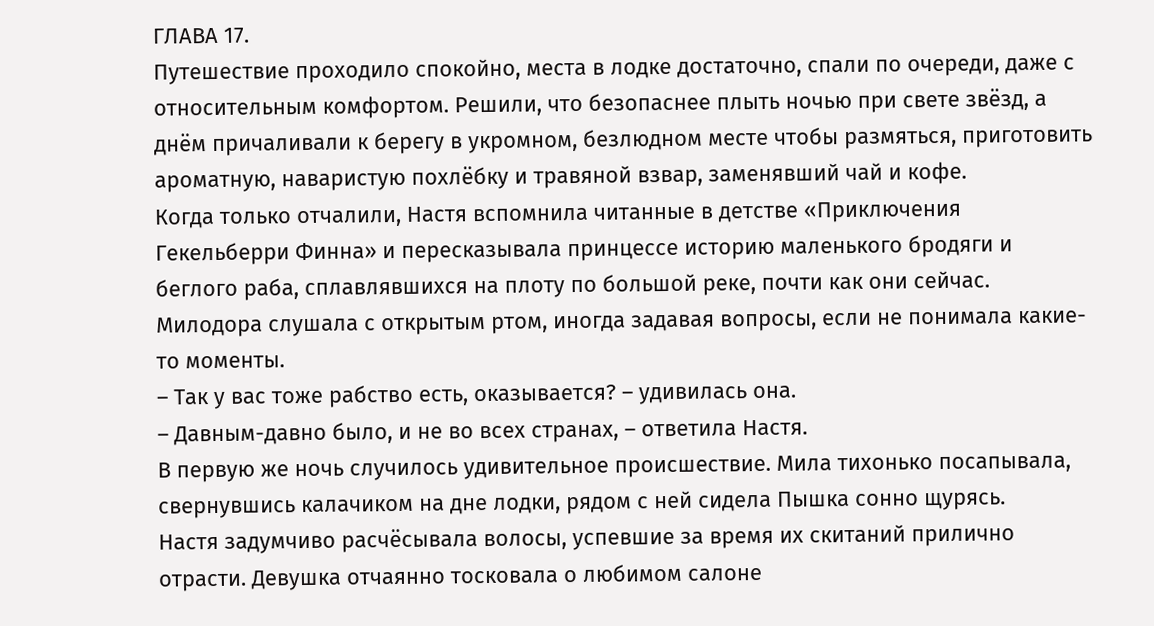ГЛАВА 17.
Путешествие проходило спокойно, места в лодке достаточно, спали по очереди, даже с относительным комфортом. Решили, что безопаснее плыть ночью при свете звёзд, а днём причаливали к берегу в укромном, безлюдном месте чтобы размяться, приготовить ароматную, наваристую похлёбку и травяной взвар, заменявший чай и кофе.
Когда только отчалили, Настя вспомнила читанные в детстве «Приключения Гекельберри Финна» и пересказывала принцессе историю маленького бродяги и беглого раба, сплавлявшихся на плоту по большой реке, почти как они сейчас. Милодора слушала с открытым ртом, иногда задавая вопросы, если не понимала какие-то моменты.
– Так у вас тоже рабство есть, оказывается? – удивилась она.
– Давным-давно было, и не во всех странах, – ответила Настя.
В первую же ночь случилось удивительное происшествие. Мила тихонько посапывала, свернувшись калачиком на дне лодки, рядом с ней сидела Пышка сонно щурясь.
Настя задумчиво расчёсывала волосы, успевшие за время их скитаний прилично отрасти. Девушка отчаянно тосковала о любимом салоне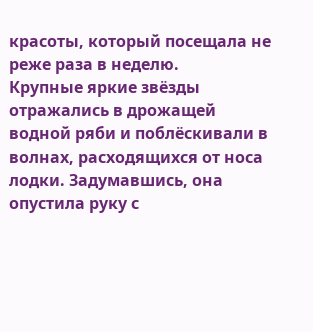красоты, который посещала не реже раза в неделю.
Крупные яркие звёзды отражались в дрожащей водной ряби и поблёскивали в волнах, расходящихся от носа лодки. Задумавшись, она опустила руку с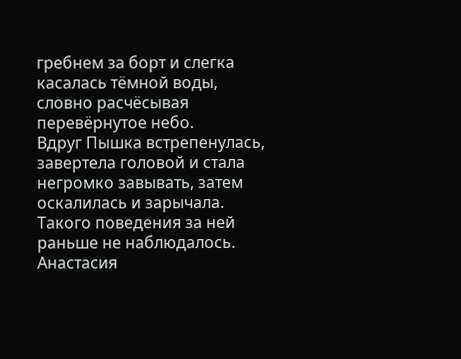гребнем за борт и слегка касалась тёмной воды, словно расчёсывая перевёрнутое небо.
Вдруг Пышка встрепенулась, завертела головой и стала негромко завывать, затем оскалилась и зарычала. Такого поведения за ней раньше не наблюдалось.
Анастасия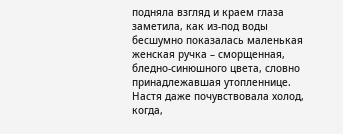подняла взгляд и краем глаза заметила, как из-под воды бесшумно показалась маленькая женская ручка – сморщенная, бледно-синюшного цвета, словно принадлежавшая утопленнице. Настя даже почувствовала холод, когда,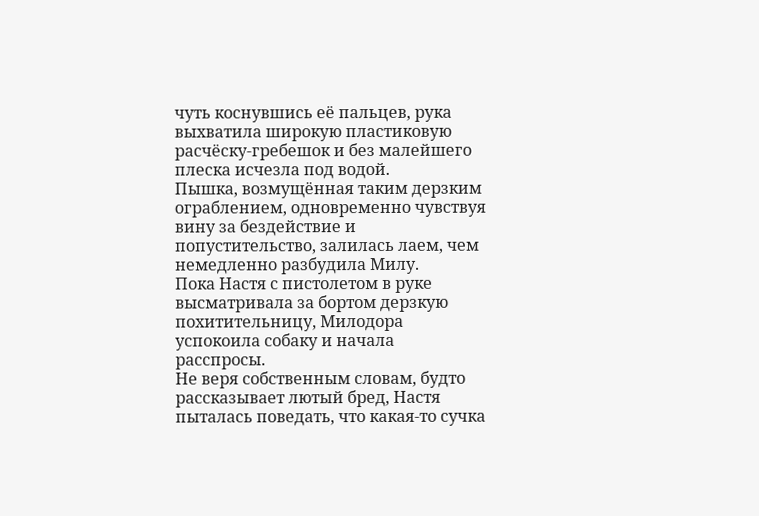чуть коснувшись её пальцев, рука выхватила широкую пластиковую расчёску-гребешок и без малейшего плеска исчезла под водой.
Пышка, возмущённая таким дерзким ограблением, одновременно чувствуя вину за бездействие и попустительство, залилась лаем, чем немедленно разбудила Милу.
Пока Настя с пистолетом в руке высматривала за бортом дерзкую похитительницу, Милодора успокоила собаку и начала расспросы.
Не веря собственным словам, будто рассказывает лютый бред, Настя пыталась поведать, что какая-то сучка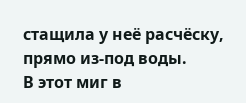стащила у неё расчёску, прямо из-под воды.
В этот миг в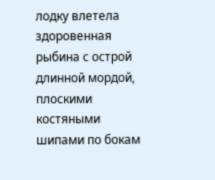лодку влетела здоровенная рыбина с острой длинной мордой, плоскими костяными шипами по бокам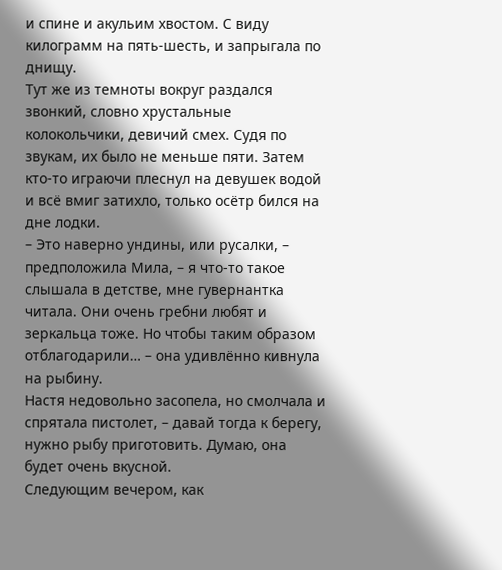и спине и акульим хвостом. С виду килограмм на пять-шесть, и запрыгала по днищу.
Тут же из темноты вокруг раздался звонкий, словно хрустальные колокольчики, девичий смех. Судя по звукам, их было не меньше пяти. Затем кто-то играючи плеснул на девушек водой и всё вмиг затихло, только осётр бился на дне лодки.
– Это наверно ундины, или русалки, – предположила Мила, – я что-то такое слышала в детстве, мне гувернантка читала. Они очень гребни любят и зеркальца тоже. Но чтобы таким образом отблагодарили… – она удивлённо кивнула на рыбину.
Настя недовольно засопела, но смолчала и спрятала пистолет, – давай тогда к берегу, нужно рыбу приготовить. Думаю, она будет очень вкусной.
Следующим вечером, как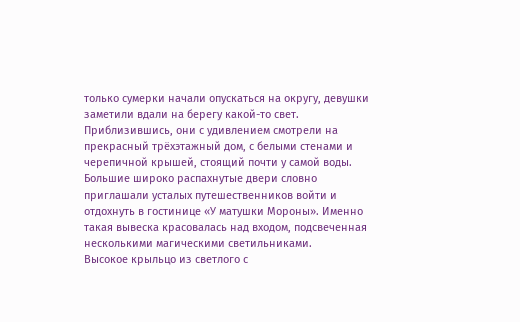только сумерки начали опускаться на округу, девушки заметили вдали на берегу какой-то свет.
Приблизившись, они с удивлением смотрели на прекрасный трёхэтажный дом, с белыми стенами и черепичной крышей, стоящий почти у самой воды. Большие широко распахнутые двери словно приглашали усталых путешественников войти и отдохнуть в гостинице «У матушки Мороны». Именно такая вывеска красовалась над входом, подсвеченная несколькими магическими светильниками.
Высокое крыльцо из светлого с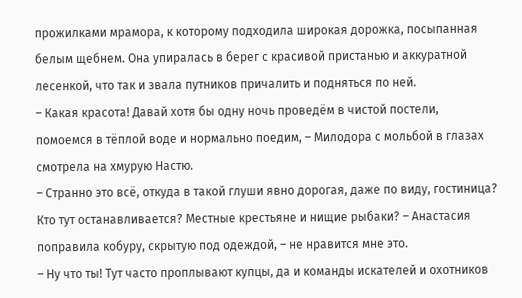прожилками мрамора, к которому подходила широкая дорожка, посыпанная белым щебнем. Она упиралась в берег с красивой пристанью и аккуратной лесенкой, что так и звала путников причалить и подняться по ней.
– Какая красота! Давай хотя бы одну ночь проведём в чистой постели, помоемся в тёплой воде и нормально поедим, – Милодора с мольбой в глазах смотрела на хмурую Настю.
– Странно это всё, откуда в такой глуши явно дорогая, даже по виду, гостиница? Кто тут останавливается? Местные крестьяне и нищие рыбаки? – Анастасия поправила кобуру, скрытую под одеждой, – не нравится мне это.
– Ну что ты! Тут часто проплывают купцы, да и команды искателей и охотников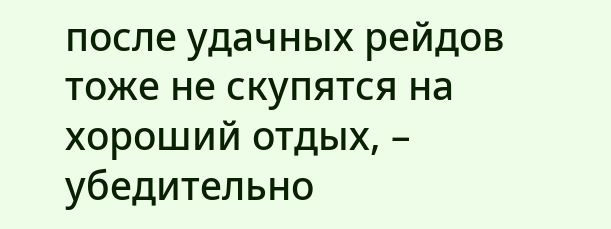после удачных рейдов тоже не скупятся на хороший отдых, – убедительно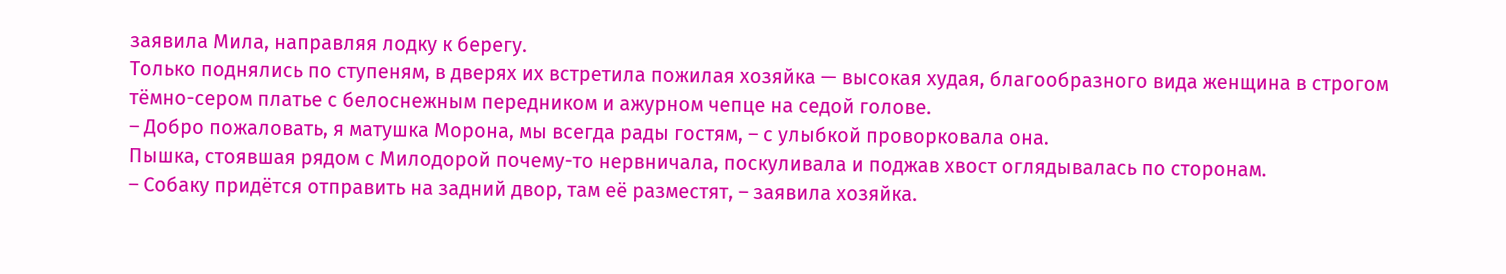заявила Мила, направляя лодку к берегу.
Только поднялись по ступеням, в дверях их встретила пожилая хозяйка — высокая худая, благообразного вида женщина в строгом тёмно-сером платье с белоснежным передником и ажурном чепце на седой голове.
– Добро пожаловать, я матушка Морона, мы всегда рады гостям, – с улыбкой проворковала она.
Пышка, стоявшая рядом с Милодорой почему-то нервничала, поскуливала и поджав хвост оглядывалась по сторонам.
– Собаку придётся отправить на задний двор, там её разместят, – заявила хозяйка.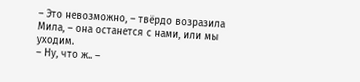– Это невозможно, – твёрдо возразила Мила, – она останется с нами, или мы уходим.
– Ну, что ж.. –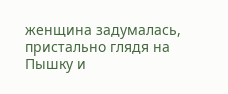женщина задумалась, пристально глядя на Пышку и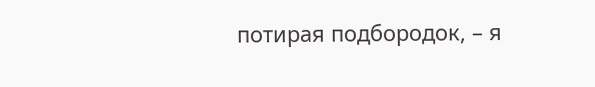потирая подбородок, – я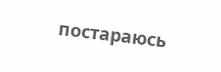постараюсь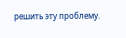решить эту проблему.